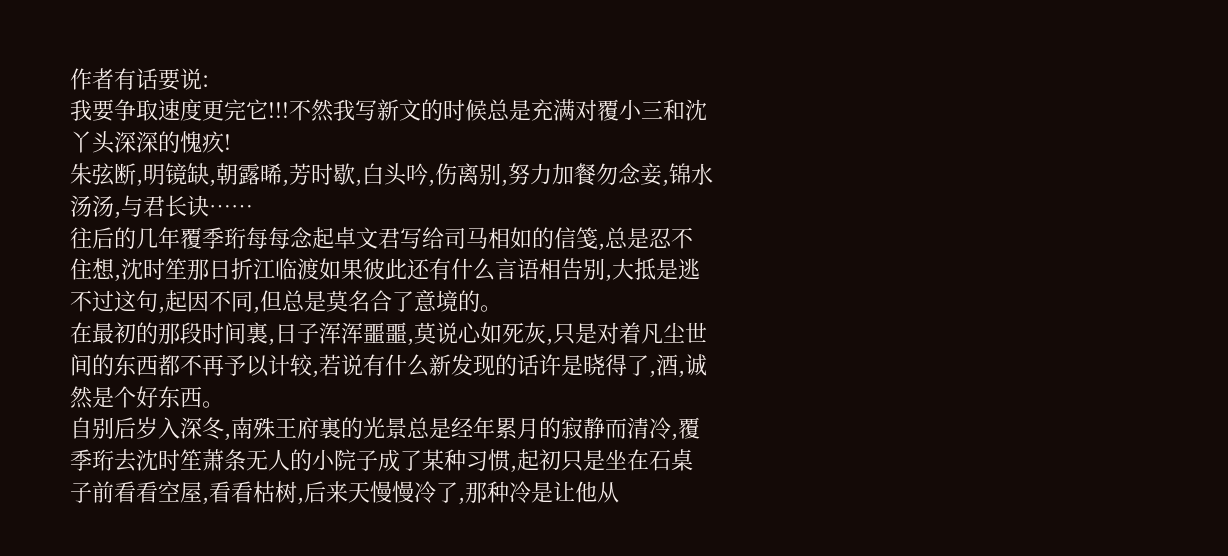作者有话要说:
我要争取速度更完它!!!不然我写新文的时候总是充满对覆小三和沈丫头深深的愧疚!
朱弦断,明镜缺,朝露晞,芳时歇,白头吟,伤离别,努力加餐勿念妾,锦水汤汤,与君长诀……
往后的几年覆季珩每每念起卓文君写给司马相如的信笺,总是忍不住想,沈时笙那日折江临渡如果彼此还有什么言语相告别,大抵是逃不过这句,起因不同,但总是莫名合了意境的。
在最初的那段时间裏,日子浑浑噩噩,莫说心如死灰,只是对着凡尘世间的东西都不再予以计较,若说有什么新发现的话许是晓得了,酒,诚然是个好东西。
自别后岁入深冬,南殊王府裏的光景总是经年累月的寂静而清冷,覆季珩去沈时笙萧条无人的小院子成了某种习惯,起初只是坐在石桌子前看看空屋,看看枯树,后来天慢慢冷了,那种冷是让他从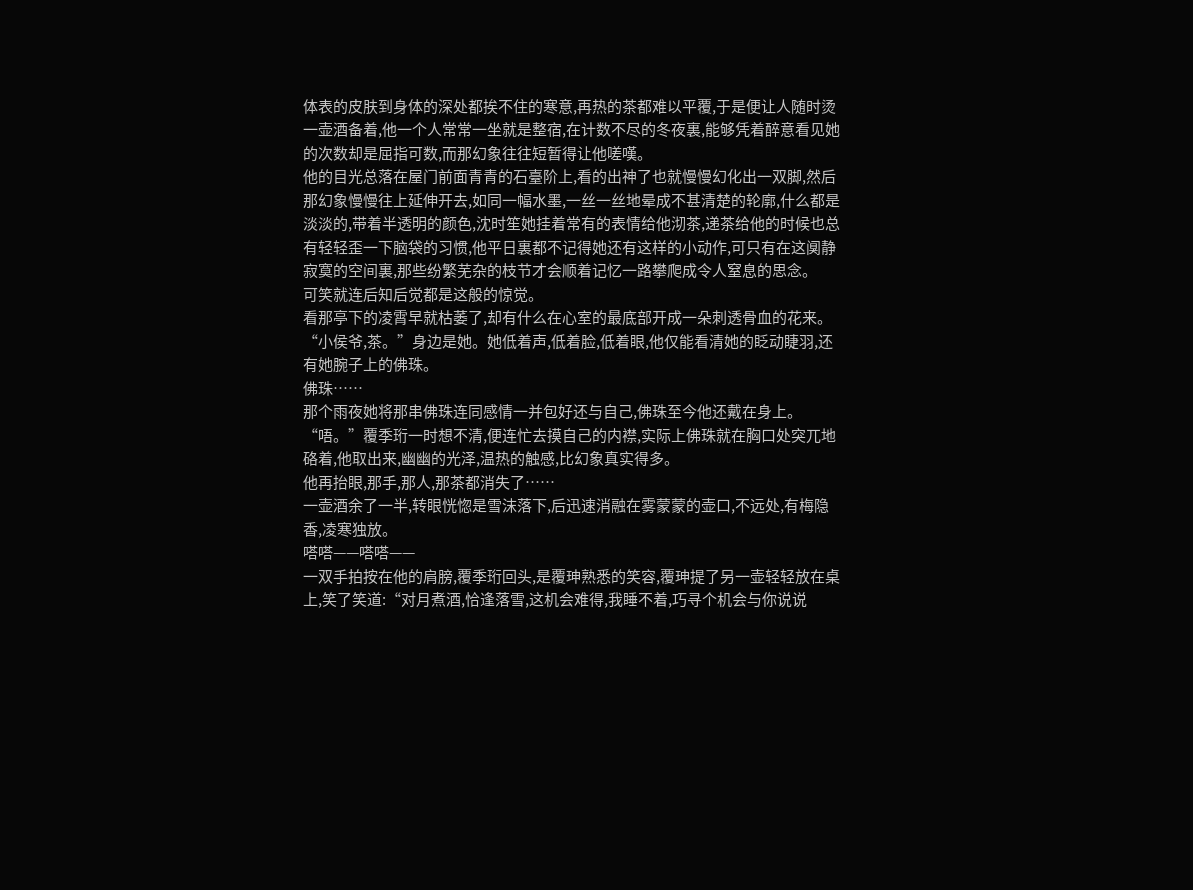体表的皮肤到身体的深处都挨不住的寒意,再热的茶都难以平覆,于是便让人随时烫一壶酒备着,他一个人常常一坐就是整宿,在计数不尽的冬夜裏,能够凭着醉意看见她的次数却是屈指可数,而那幻象往往短暂得让他嗟嘆。
他的目光总落在屋门前面青青的石臺阶上,看的出神了也就慢慢幻化出一双脚,然后那幻象慢慢往上延伸开去,如同一幅水墨,一丝一丝地晕成不甚清楚的轮廓,什么都是淡淡的,带着半透明的颜色,沈时笙她挂着常有的表情给他沏茶,递茶给他的时候也总有轻轻歪一下脑袋的习惯,他平日裏都不记得她还有这样的小动作,可只有在这阒静寂寞的空间裏,那些纷繁芜杂的枝节才会顺着记忆一路攀爬成令人窒息的思念。
可笑就连后知后觉都是这般的惊觉。
看那亭下的凌霄早就枯萎了,却有什么在心室的最底部开成一朵刺透骨血的花来。
“小侯爷,茶。”身边是她。她低着声,低着脸,低着眼,他仅能看清她的眨动睫羽,还有她腕子上的佛珠。
佛珠……
那个雨夜她将那串佛珠连同感情一并包好还与自己,佛珠至今他还戴在身上。
“唔。”覆季珩一时想不清,便连忙去摸自己的内襟,实际上佛珠就在胸口处突兀地硌着,他取出来,幽幽的光泽,温热的触感,比幻象真实得多。
他再抬眼,那手,那人,那茶都消失了……
一壶酒余了一半,转眼恍惚是雪沫落下,后迅速消融在雾蒙蒙的壶口,不远处,有梅隐香,凌寒独放。
嗒嗒——嗒嗒——
一双手拍按在他的肩膀,覆季珩回头,是覆珅熟悉的笑容,覆珅提了另一壶轻轻放在桌上,笑了笑道:“对月煮酒,恰逢落雪,这机会难得,我睡不着,巧寻个机会与你说说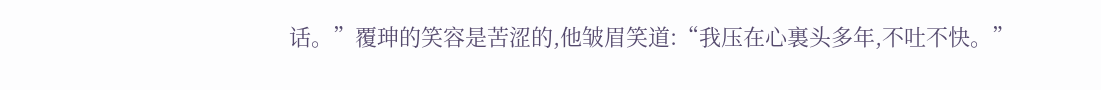话。”覆珅的笑容是苦涩的,他皱眉笑道:“我压在心裏头多年,不吐不快。”